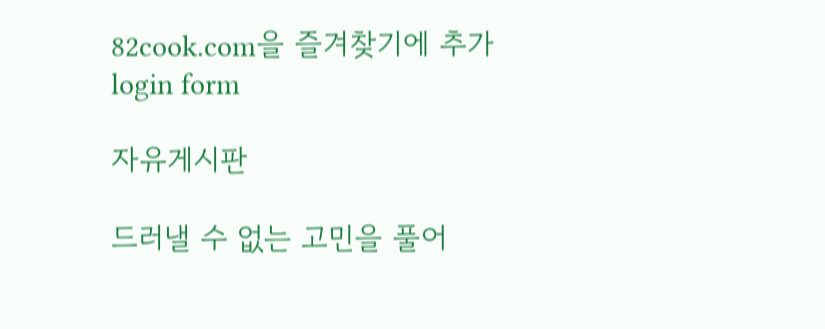82cook.com을 즐겨찾기에 추가
login form

자유게시판

드러낼 수 없는 고민을 풀어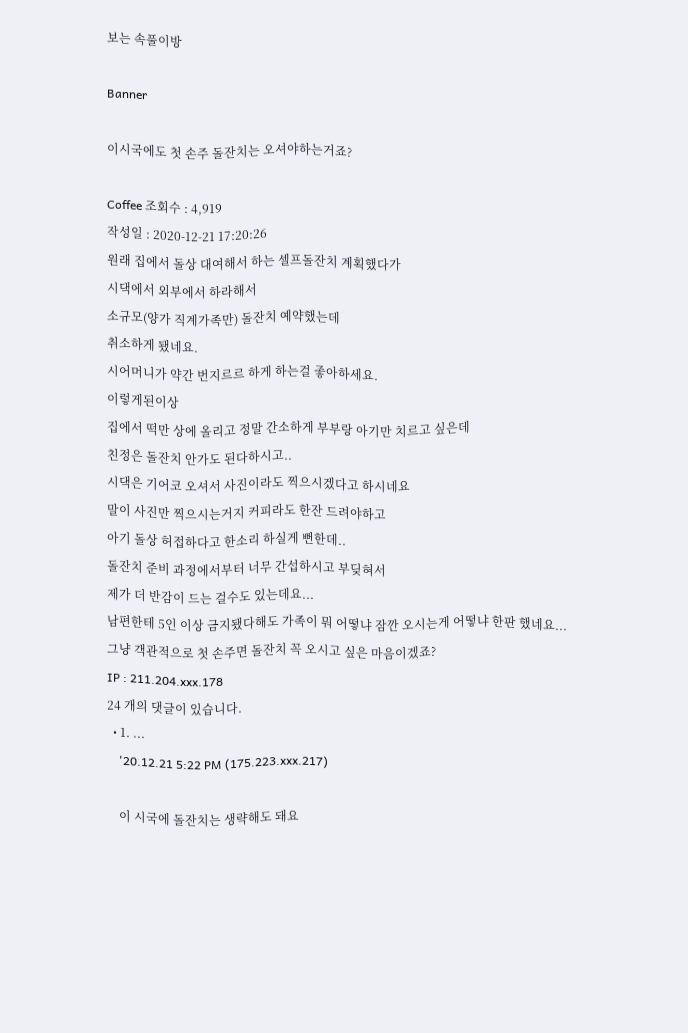보는 속풀이방

Banner

이시국에도 첫 손주 돌잔치는 오셔야하는거죠?

Coffee 조회수 : 4,919
작성일 : 2020-12-21 17:20:26
원래 집에서 돌상 대여해서 하는 셀프돌잔치 계획했다가
시댁에서 외부에서 하라해서
소규모(양가 직계가족만) 돌잔치 예약했는데
취소하게 됐네요.
시어머니가 약간 번지르르 하게 하는걸 좋아하세요.
이렇게된이상
집에서 떡만 상에 올리고 정말 간소하게 부부랑 아기만 치르고 싶은데
친정은 돌잔치 안가도 된다하시고..
시댁은 기어코 오셔서 사진이라도 찍으시겠다고 하시네요
말이 사진만 찍으시는거지 커피라도 한잔 드려야하고
아기 돌상 허접하다고 한소리 하실게 뻔한데..
돌잔치 준비 과정에서부터 너무 간섭하시고 부딪혀서
제가 더 반감이 드는 걸수도 있는데요...
남편한테 5인 이상 금지됐다해도 가족이 뭐 어떻냐 잠깐 오시는게 어떻냐 한판 했네요...
그냥 객관적으로 첫 손주면 돌잔치 꼭 오시고 싶은 마음이겠죠?
IP : 211.204.xxx.178
24 개의 댓글이 있습니다.
  • 1. ...
    '20.12.21 5:22 PM (175.223.xxx.217)

    이 시국에 돌잔치는 생략해도 돼요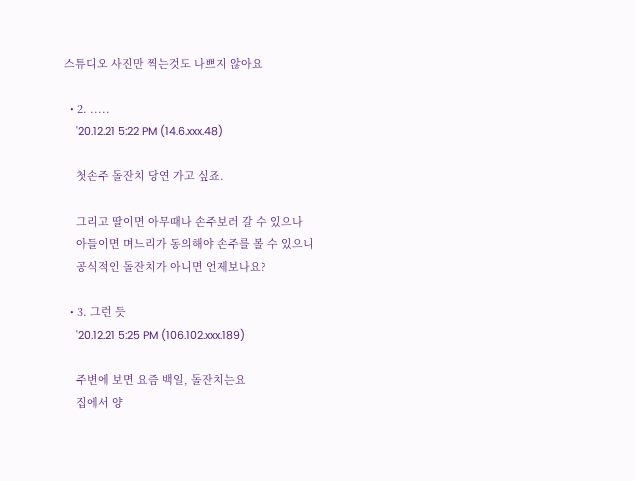스튜디오 사진만 찍는것도 나쁘지 않아요

  • 2. .....
    '20.12.21 5:22 PM (14.6.xxx.48)

    첫손주 돌잔치 당연 가고 싶죠.

    그리고 딸이면 아무때나 손주보러 갈 수 있으나
    아들이면 며느리가 동의해야 손주를 볼 수 있으니
    공식적인 돌잔치가 아니면 언제보나요?

  • 3. 그런 듯
    '20.12.21 5:25 PM (106.102.xxx.189)

    주변에 보면 요즘 백일, 돌잔치는요
    집에서 양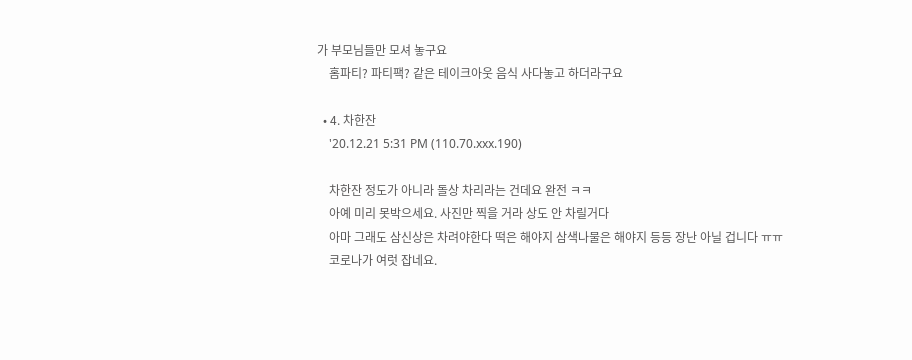가 부모님들만 모셔 놓구요
    홈파티? 파티팩? 같은 테이크아웃 음식 사다놓고 하더라구요

  • 4. 차한잔
    '20.12.21 5:31 PM (110.70.xxx.190)

    차한잔 정도가 아니라 돌상 차리라는 건데요 완전 ㅋㅋ
    아예 미리 못박으세요. 사진만 찍을 거라 상도 안 차릴거다
    아마 그래도 삼신상은 차려야한다 떡은 해야지 삼색나물은 해야지 등등 장난 아닐 겁니다 ㅠㅠ
    코로나가 여럿 잡네요.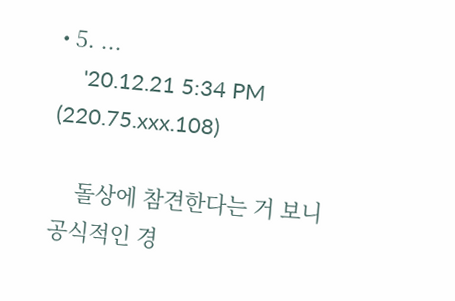• 5. ...
    '20.12.21 5:34 PM (220.75.xxx.108)

    돌상에 참견한다는 거 보니 공식적인 경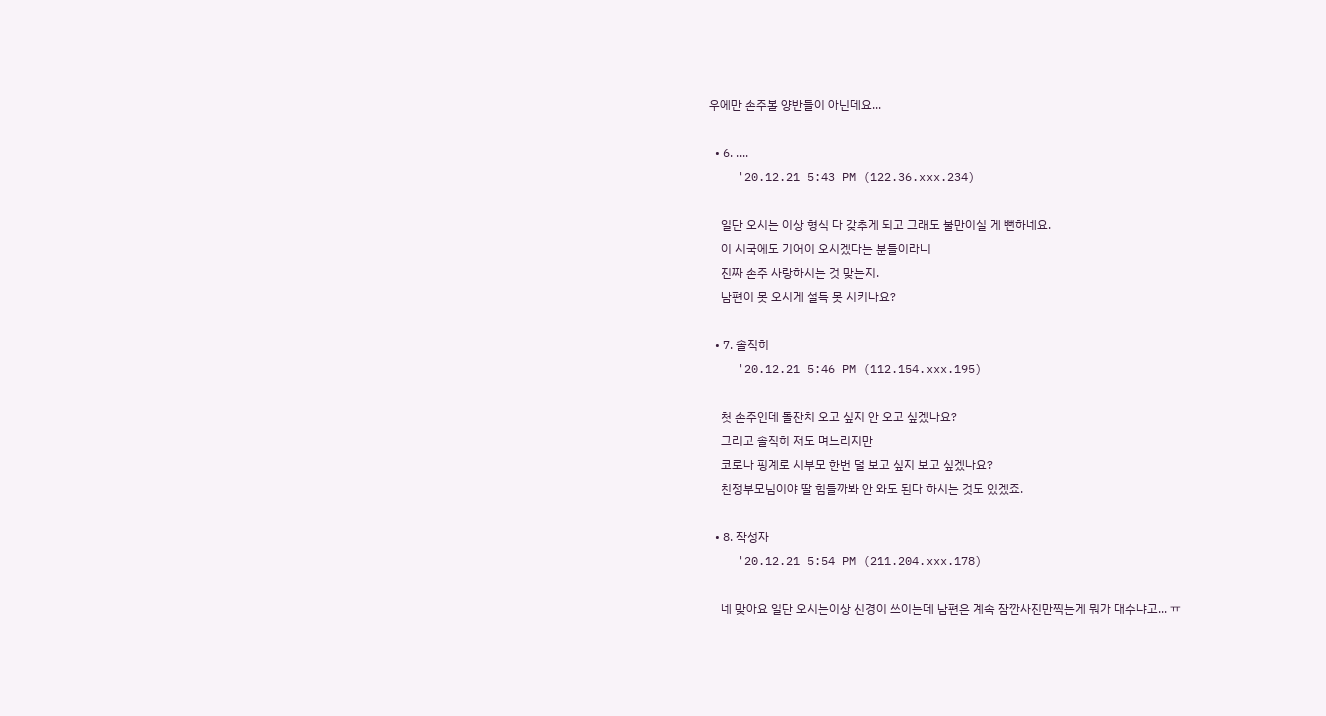우에만 손주볼 양반들이 아닌데요...

  • 6. ....
    '20.12.21 5:43 PM (122.36.xxx.234)

    일단 오시는 이상 형식 다 갖추게 되고 그래도 불만이실 게 뻔하네요.
    이 시국에도 기어이 오시겠다는 분들이라니
    진짜 손주 사랑하시는 것 맞는지.
    남편이 못 오시게 설득 못 시키나요?

  • 7. 솔직히
    '20.12.21 5:46 PM (112.154.xxx.195)

    첫 손주인데 돌잔치 오고 싶지 안 오고 싶겠나요?
    그리고 솔직히 저도 며느리지만
    코로나 핑계로 시부모 한번 덜 보고 싶지 보고 싶겠나요?
    친정부모님이야 딸 힘들까봐 안 와도 된다 하시는 것도 있겠죠.

  • 8. 작성자
    '20.12.21 5:54 PM (211.204.xxx.178)

    네 맞아요 일단 오시는이상 신경이 쓰이는데 남편은 계속 잠깐사진만찍는게 뭐가 대수냐고... ㅠ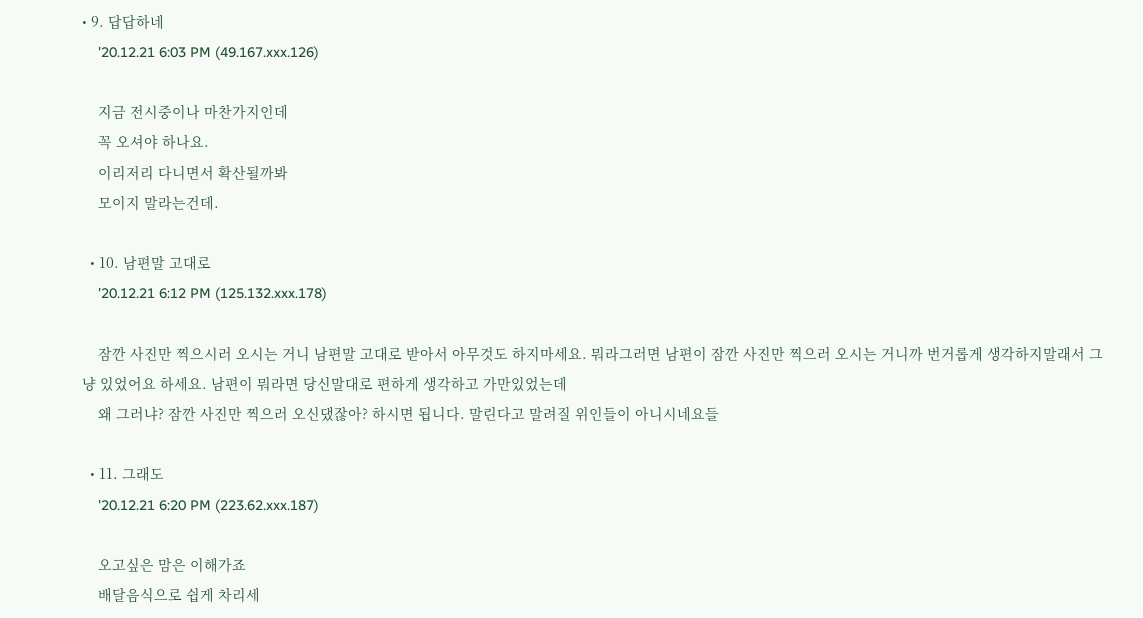• 9. 답답하네
    '20.12.21 6:03 PM (49.167.xxx.126)

    지금 전시중이나 마찬가지인데
    꼭 오셔야 하나요.
    이리저리 다니면서 확산될까봐
    모이지 말라는건데.

  • 10. 남편말 고대로
    '20.12.21 6:12 PM (125.132.xxx.178)

    잠깐 사진만 찍으시러 오시는 거니 남편말 고대로 받아서 아무것도 하지마세요. 뭐라그러면 남편이 잠깐 사진만 찍으러 오시는 거니까 번거롭게 생각하지말래서 그냥 있었어요 하세요. 남편이 뭐라면 당신말대로 편하게 생각하고 가만있었는데
    왜 그러냐? 잠깐 사진만 찍으러 오신댔잖아? 하시면 됩니다. 말린다고 말려질 위인들이 아니시네요들

  • 11. 그래도
    '20.12.21 6:20 PM (223.62.xxx.187)

    오고싶은 맘은 이해가죠
    배달음식으로 쉽게 차리세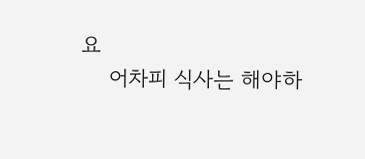요
    어차피 식사는 해야하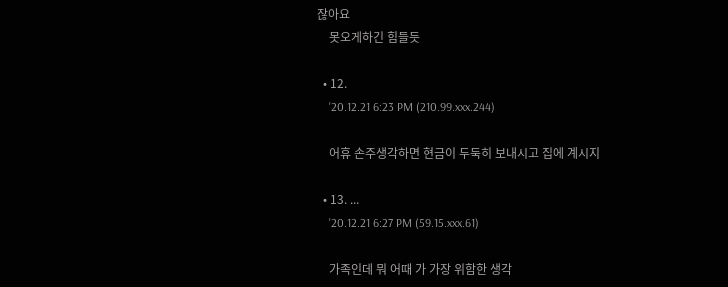잖아요
    못오게하긴 힘들듯

  • 12.
    '20.12.21 6:23 PM (210.99.xxx.244)

    어휴 손주생각하면 현금이 두둑히 보내시고 집에 계시지

  • 13. ...
    '20.12.21 6:27 PM (59.15.xxx.61)

    가족인데 뭐 어때 가 가장 위함한 생각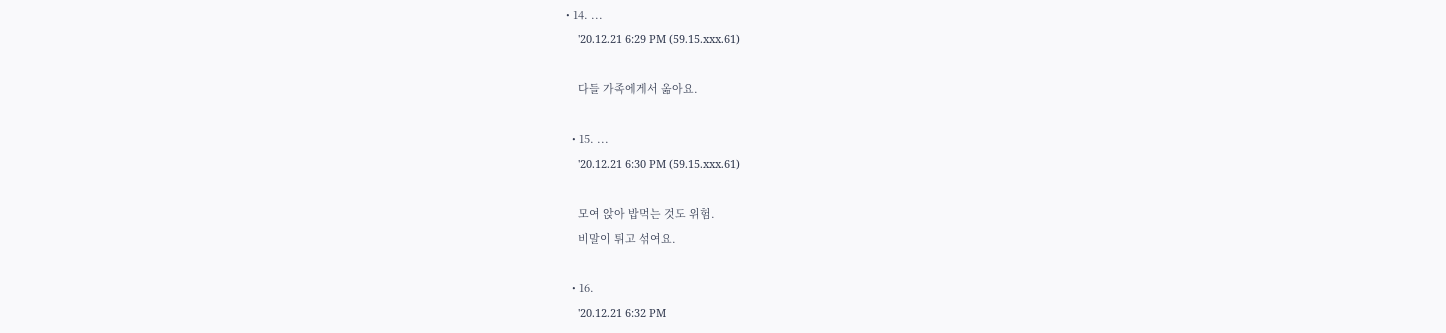• 14. ...
    '20.12.21 6:29 PM (59.15.xxx.61)

    다들 가족에게서 옮아요.

  • 15. ...
    '20.12.21 6:30 PM (59.15.xxx.61)

    모여 앉아 밥먹는 것도 위험.
    비말이 튀고 섞여요.

  • 16.
    '20.12.21 6:32 PM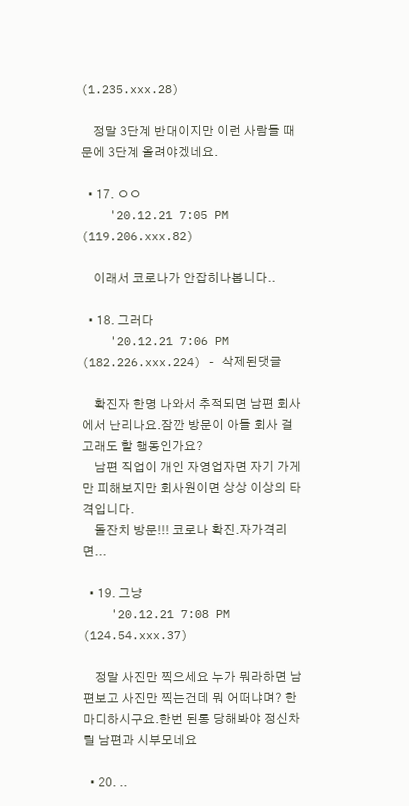(1.235.xxx.28)

    정말 3단계 반대이지만 이런 사람들 때문에 3단계 올려야겠네요.

  • 17. ㅇㅇ
    '20.12.21 7:05 PM (119.206.xxx.82)

    이래서 코로나가 안잡히나봅니다..

  • 18. 그러다
    '20.12.21 7:06 PM (182.226.xxx.224) - 삭제된댓글

    확진자 한명 나와서 추적되면 남편 회사에서 난리나요.잠깐 방문이 아들 회사 걸고래도 할 행동인가요?
    남편 직업이 개인 자영업자면 자기 가게만 피해보지만 회사원이면 상상 이상의 타격입니다.
    돌잔치 방문!!! 코로나 확진.자가격리 면...

  • 19. 그냥
    '20.12.21 7:08 PM (124.54.xxx.37)

    정말 사진만 찍으세요 누가 뭐라하면 남편보고 사진만 찍는건데 뭐 어떠냐며? 한마디하시구요.한번 된통 당해봐야 정신차릴 남편과 시부모네요

  • 20. ..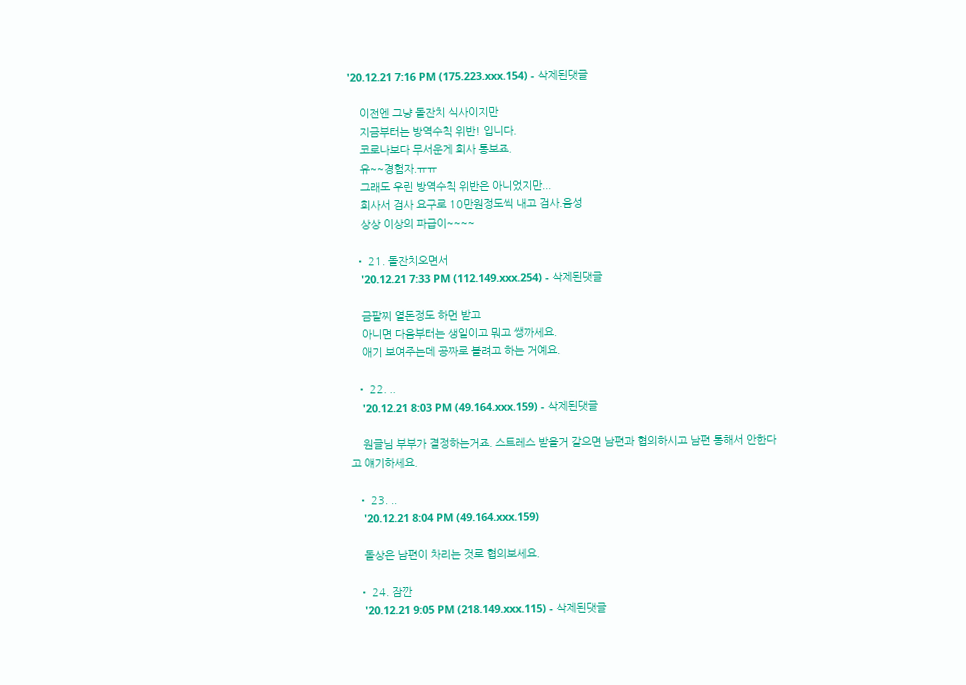'20.12.21 7:16 PM (175.223.xxx.154) - 삭제된댓글

    이전엔 그냥 돌잔치 식사이지만
    지금부터는 방역수칙 위반! 입니다.
    코로나보다 무서운게 회사 통보죠.
    유~~경험자.ㅠㅠ
    그래도 우린 방역수칙 위반은 아니었지만...
    회사서 검사 요구로 10만원정도씩 내고 검사.음성
    상상 이상의 파급이~~~~

  • 21. 돌잔치오면서
    '20.12.21 7:33 PM (112.149.xxx.254) - 삭제된댓글

    금팔찌 열돈정도 하먼 받고
    아니면 다음부터는 생일이고 뭐고 쌩까세요.
    애기 보여주는데 공짜로 볼려고 하는 거예요.

  • 22. ..
    '20.12.21 8:03 PM (49.164.xxx.159) - 삭제된댓글

    원글님 부부가 결정하는거죠. 스트레스 받을거 같으면 남편과 협의하시고 남편 통해서 안한다고 얘기하세요.

  • 23. ..
    '20.12.21 8:04 PM (49.164.xxx.159)

    돌상은 남편이 차리는 것로 협의보세요.

  • 24. 잠깐
    '20.12.21 9:05 PM (218.149.xxx.115) - 삭제된댓글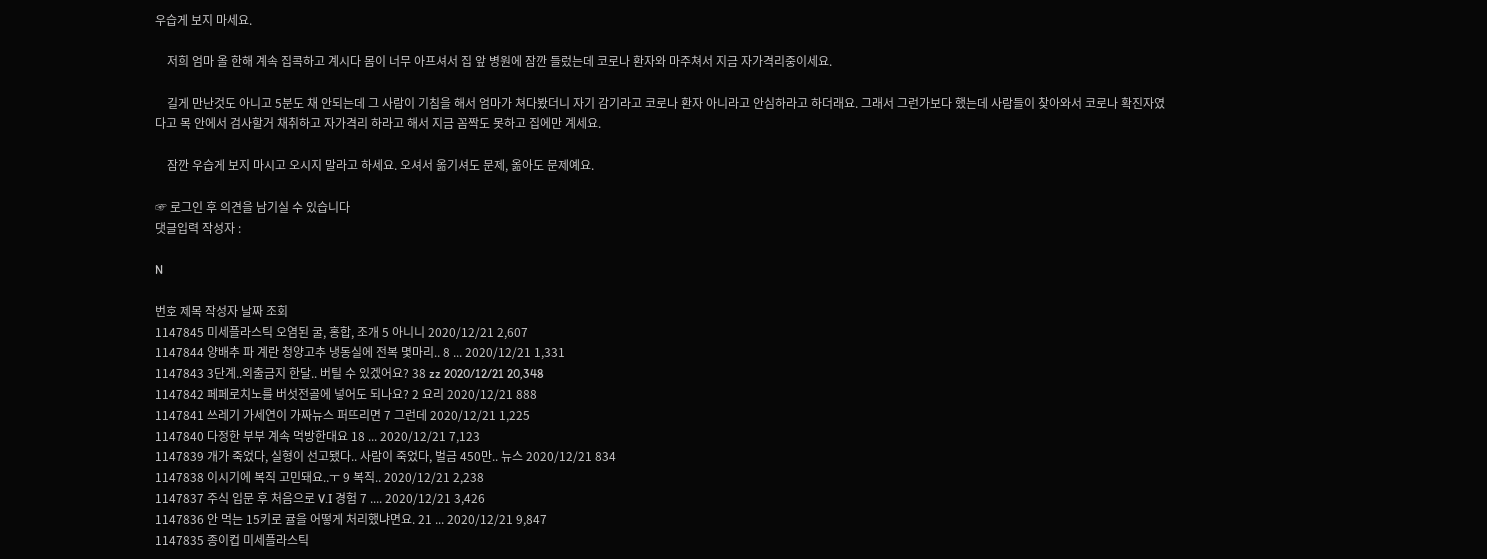우습게 보지 마세요.

    저희 엄마 올 한해 계속 집콕하고 계시다 몸이 너무 아프셔서 집 앞 병원에 잠깐 들렀는데 코로나 환자와 마주쳐서 지금 자가격리중이세요.

    길게 만난것도 아니고 5분도 채 안되는데 그 사람이 기침을 해서 엄마가 쳐다봤더니 자기 감기라고 코로나 환자 아니라고 안심하라고 하더래요. 그래서 그런가보다 했는데 사람들이 찾아와서 코로나 확진자였다고 목 안에서 검사할거 채취하고 자가격리 하라고 해서 지금 꼼짝도 못하고 집에만 계세요.

    잠깐 우습게 보지 마시고 오시지 말라고 하세요. 오셔서 옮기셔도 문제, 옮아도 문제예요.

☞ 로그인 후 의견을 남기실 수 있습니다
댓글입력 작성자 :

N

번호 제목 작성자 날짜 조회
1147845 미세플라스틱 오염된 굴, 홍합, 조개 5 아니니 2020/12/21 2,607
1147844 양배추 파 계란 청양고추 냉동실에 전복 몇마리.. 8 ... 2020/12/21 1,331
1147843 3단계..외출금지 한달.. 버틸 수 있겠어요? 38 zz 2020/12/21 20,348
1147842 페페로치노를 버섯전골에 넣어도 되나요? 2 요리 2020/12/21 888
1147841 쓰레기 가세연이 가짜뉴스 퍼뜨리면 7 그런데 2020/12/21 1,225
1147840 다정한 부부 계속 먹방한대요 18 ... 2020/12/21 7,123
1147839 개가 죽었다, 실형이 선고됐다.. 사람이 죽었다, 벌금 450만.. 뉴스 2020/12/21 834
1147838 이시기에 복직 고민돼요..ㅜ 9 복직.. 2020/12/21 2,238
1147837 주식 입문 후 처음으로 V.I 경험 7 .... 2020/12/21 3,426
1147836 안 먹는 15키로 귤을 어떻게 처리했냐면요. 21 ... 2020/12/21 9,847
1147835 종이컵 미세플라스틱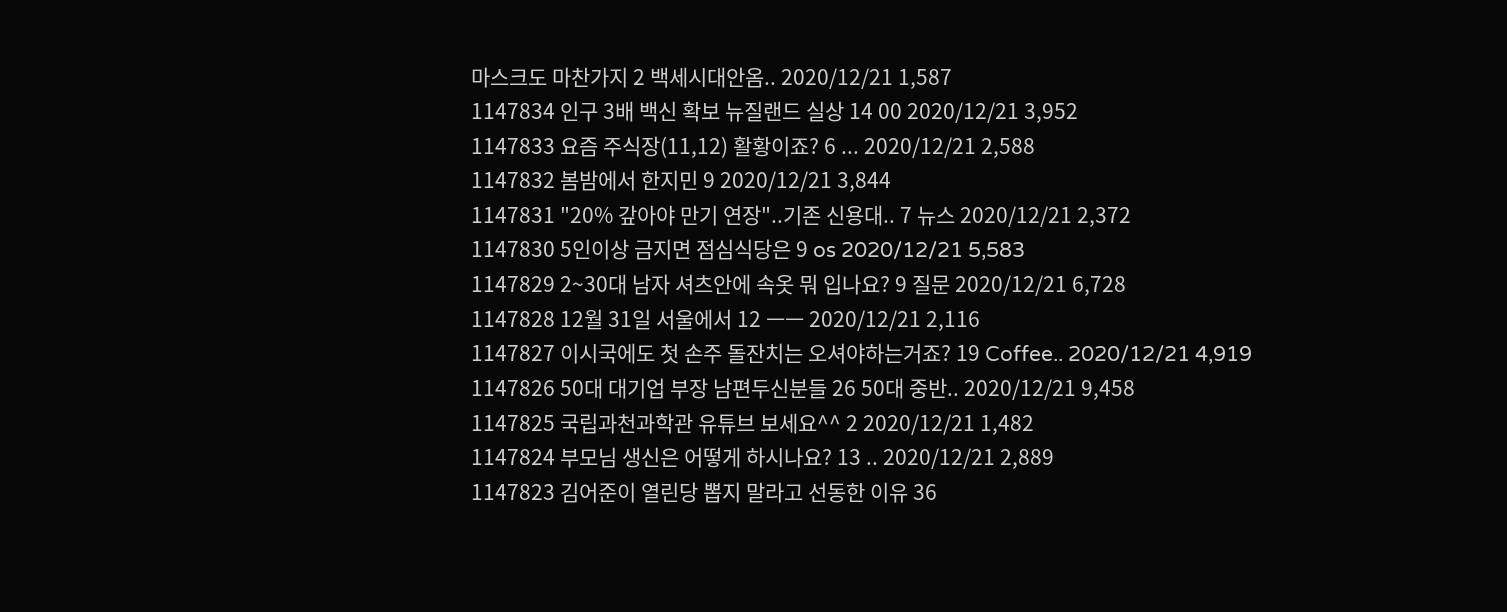마스크도 마찬가지 2 백세시대안옴.. 2020/12/21 1,587
1147834 인구 3배 백신 확보 뉴질랜드 실상 14 00 2020/12/21 3,952
1147833 요즘 주식장(11,12) 활황이죠? 6 ... 2020/12/21 2,588
1147832 봄밤에서 한지민 9 2020/12/21 3,844
1147831 "20% 갚아야 만기 연장"..기존 신용대.. 7 뉴스 2020/12/21 2,372
1147830 5인이상 금지면 점심식당은 9 os 2020/12/21 5,583
1147829 2~30대 남자 셔츠안에 속옷 뭐 입나요? 9 질문 2020/12/21 6,728
1147828 12월 31일 서울에서 12 ㅡㅡ 2020/12/21 2,116
1147827 이시국에도 첫 손주 돌잔치는 오셔야하는거죠? 19 Coffee.. 2020/12/21 4,919
1147826 50대 대기업 부장 남편두신분들 26 50대 중반.. 2020/12/21 9,458
1147825 국립과천과학관 유튜브 보세요^^ 2 2020/12/21 1,482
1147824 부모님 생신은 어떻게 하시나요? 13 .. 2020/12/21 2,889
1147823 김어준이 열린당 뽑지 말라고 선동한 이유 36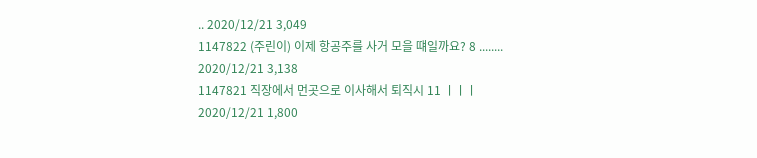.. 2020/12/21 3,049
1147822 (주린이) 이제 항공주를 사거 모을 떄일까요? 8 ........ 2020/12/21 3,138
1147821 직장에서 먼곳으로 이사해서 퇴직시 11 ㅣㅣㅣ 2020/12/21 1,800